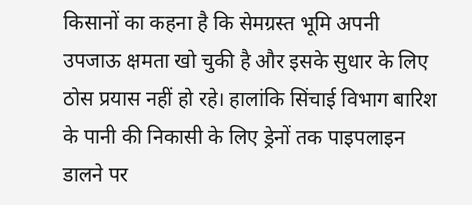किसानों का कहना है कि सेमग्रस्त भूमि अपनी उपजाऊ क्षमता खो चुकी है और इसके सुधार के लिए ठोस प्रयास नहीं हो रहे। हालांकि सिंचाई विभाग बारिश के पानी की निकासी के लिए ड्रेनों तक पाइपलाइन डालने पर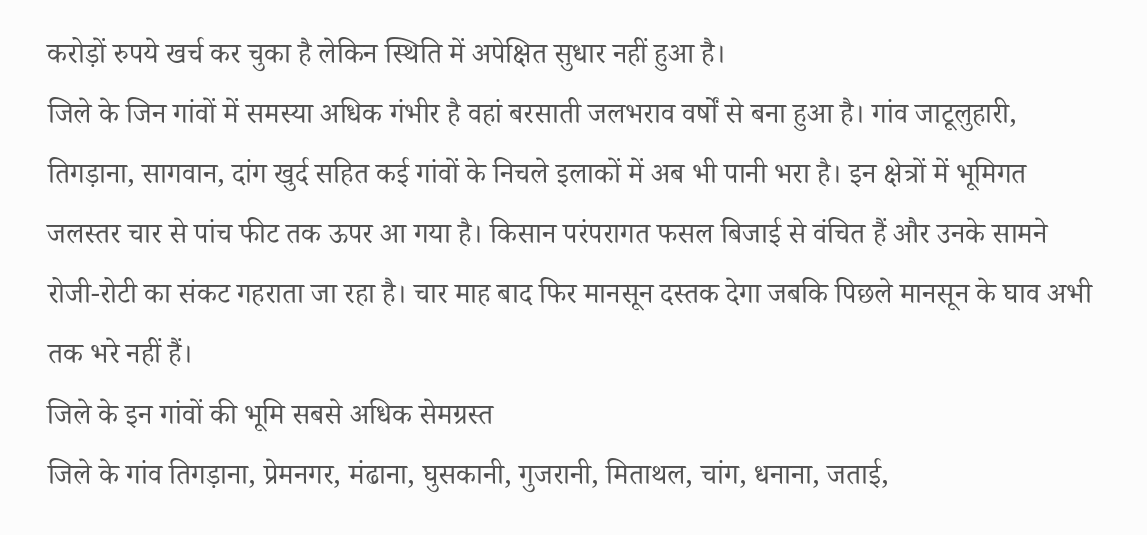करोड़ों रुपये खर्च कर चुका है लेकिन स्थिति में अपेक्षित सुधार नहीं हुआ है।
जिले के जिन गांवों में समस्या अधिक गंभीर है वहां बरसाती जलभराव वर्षों से बना हुआ है। गांव जाटूलुहारी, तिगड़ाना, सागवान, दांग खुर्द सहित कई गांवों के निचले इलाकों में अब भी पानी भरा है। इन क्षेत्रों में भूमिगत जलस्तर चार से पांच फीट तक ऊपर आ गया है। किसान परंपरागत फसल बिजाई से वंचित हैं और उनके सामने रोजी-रोटी का संकट गहराता जा रहा है। चार माह बाद फिर मानसून दस्तक देगा जबकि पिछले मानसून के घाव अभी तक भरे नहीं हैं।
जिले के इन गांवों की भूमि सबसे अधिक सेमग्रस्त
जिले के गांव तिगड़ाना, प्रेमनगर, मंढाना, घुसकानी, गुजरानी, मिताथल, चांग, धनाना, जताई,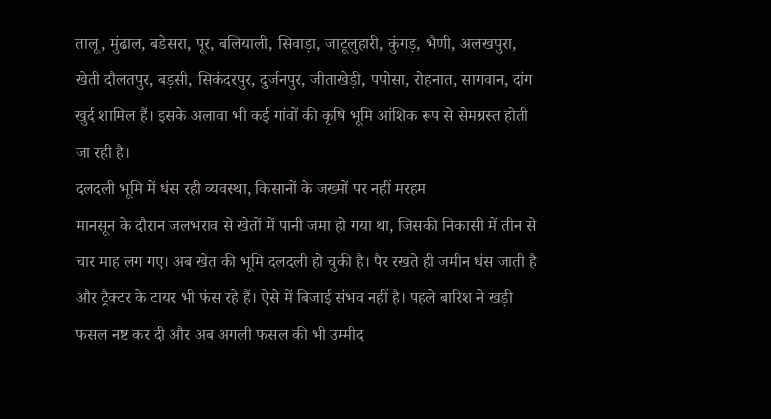तालू, मुंढाल, बडेसरा, पूर, बलियाली, सिवाड़ा, जाटूलुहारी, कुंगड़, भैणी, अलखपुरा, खेती दौलतपुर, बड़सी, सिकंदरपुर, दुर्जनपुर, जीताखेड़ी, पपोसा, रोहनात, सागवान, दांग खुर्द शामिल हैं। इसके अलावा भी कई गांवों की कृषि भूमि आंशिक रूप से सेमग्रस्त होती जा रही है।
दलदली भूमि में धंस रही व्यवस्था, किसानों के जख्मों पर नहीं मरहम
मानसून के दौरान जलभराव से खेतों में पानी जमा हो गया था, जिसकी निकासी में तीन से चार माह लग गए। अब खेत की भूमि दलदली हो चुकी है। पैर रखते ही जमीन धंस जाती है और ट्रैक्टर के टायर भी फंस रहे हैं। ऐसे में बिजाई संभव नहीं है। पहले बारिश ने खड़ी फसल नष्ट कर दी और अब अगली फसल की भी उम्मीद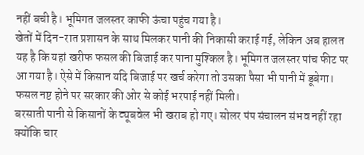नहीं बची है। भूमिगत जलस्तर काफी ऊंचा पहुंच गया है।
खेतों में दिन-रात प्रशासन के साथ मिलकर पानी की निकासी कराई गई, लेकिन अब हालत यह है कि यहां खरीफ फसल की बिजाई कर पाना मुश्किल है। भूमिगत जलस्तर पांच फीट पर आ गया है। ऐसे में किसान यदि बिजाई पर खर्च करेगा तो उसका पैसा भी पानी में डूबेगा। फसल नष्ट होने पर सरकार की ओर से कोई भरपाई नहीं मिली।
बरसाती पानी से किसानों के ट्यूबवेल भी खराब हो गए। सोलर पंप संचालन संभव नहीं रहा क्योंकि चार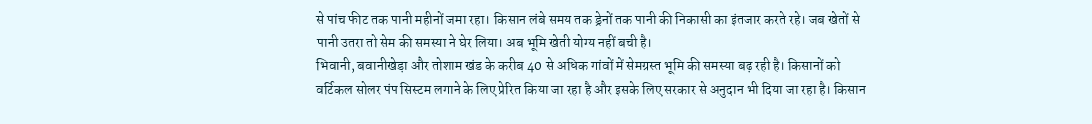से पांच फीट तक पानी महीनों जमा रहा। किसान लंबे समय तक ड्रेनों तक पानी की निकासी का इंतजार करते रहे। जब खेतों से पानी उतरा तो सेम की समस्या ने घेर लिया। अब भूमि खेती योग्य नहीं बची है।
भिवानी, बवानीखेड़ा और तोशाम खंड के करीब 40 से अधिक गांवों में सेमग्रस्त भूमि की समस्या बढ़ रही है। किसानों को वर्टिकल सोलर पंप सिस्टम लगाने के लिए प्रेरित किया जा रहा है और इसके लिए सरकार से अनुदान भी दिया जा रहा है। किसान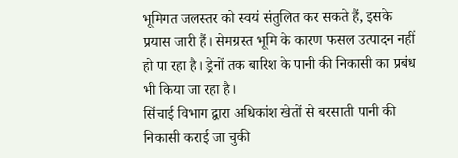भूमिगत जलस्तर को स्वयं संतुलित कर सकते हैं, इसके प्रयास जारी हैं। सेमग्रस्त भूमि के कारण फसल उत्पादन नहीं हो पा रहा है। ड्रेनों तक बारिश के पानी की निकासी का प्रबंध भी किया जा रहा है।
सिंचाई विभाग द्वारा अधिकांश खेतों से बरसाती पानी की निकासी कराई जा चुकी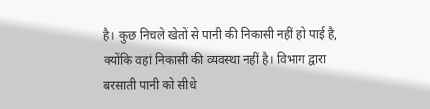है। कुछ निचले खेतों से पानी की निकासी नहीं हो पाई है, क्योंकि वहां निकासी की व्यवस्था नहीं है। विभाग द्वारा बरसाती पानी को सीधे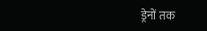ड्रेनों तक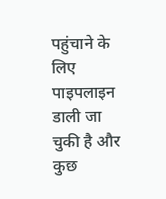पहुंचाने के लिए पाइपलाइन डाली जा चुकी है और कुछ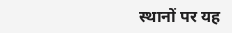स्थानों पर यह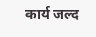कार्य जल्द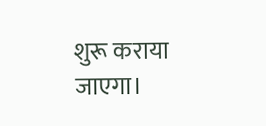शुरू कराया जाएगा।